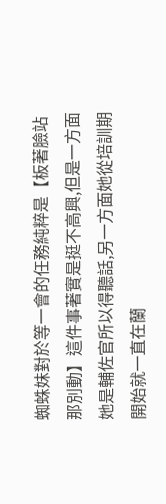蜘蛛妹對於等一會的任務純粹是【板著臉站那別動】這件事著實是挺不高興,但是一方面她是輔佐官所以得聽話,另一方面她從培訓期開始就一直在蘭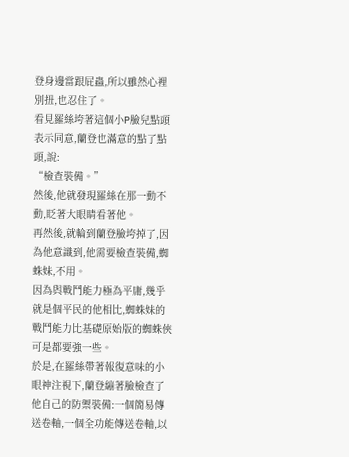登身邊當跟屁蟲,所以雖然心裡別扭,也忍住了。
看見羅絲垮著這個小P臉兒點頭表示同意,蘭登也滿意的點了點頭,說:
“檢查裝備。”
然後,他就發現羅絲在那一動不動,眨著大眼睛看著他。
再然後,就輪到蘭登臉垮掉了,因為他意識到,他需要檢查裝備,蜘蛛妹,不用。
因為與戰鬥能力極為平庸,幾乎就是個平民的他相比,蜘蛛妹的戰鬥能力比基礎原始版的蜘蛛俠可是都要強一些。
於是,在羅絲帶著報復意味的小眼神注視下,蘭登繃著臉檢查了他自己的防禦裝備:一個簡易傳送卷軸,一個全功能傳送卷軸,以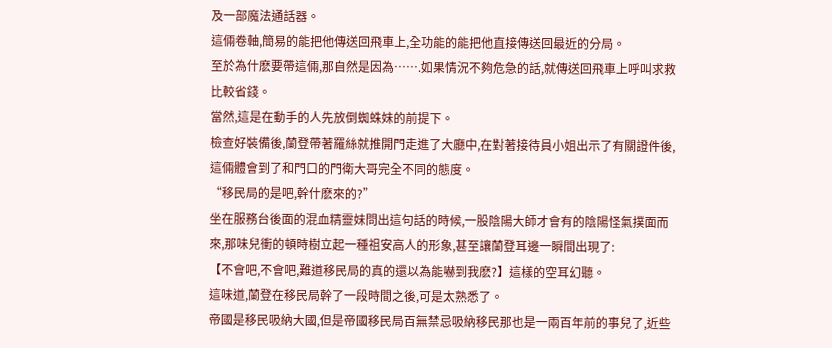及一部魔法通話器。
這倆卷軸,簡易的能把他傳送回飛車上,全功能的能把他直接傳送回最近的分局。
至於為什麽要帶這倆,那自然是因為…….如果情況不夠危急的話,就傳送回飛車上呼叫求救比較省錢。
當然,這是在動手的人先放倒蜘蛛妹的前提下。
檢查好裝備後,蘭登帶著羅絲就推開門走進了大廳中,在對著接待員小姐出示了有關證件後,這倆體會到了和門口的門衛大哥完全不同的態度。
“移民局的是吧,幹什麽來的?”
坐在服務台後面的混血精靈妹問出這句話的時候,一股陰陽大師才會有的陰陽怪氣撲面而來,那味兒衝的頓時樹立起一種祖安高人的形象,甚至讓蘭登耳邊一瞬間出現了:
【不會吧,不會吧,難道移民局的真的還以為能嚇到我麽?】這樣的空耳幻聽。
這味道,蘭登在移民局幹了一段時間之後,可是太熟悉了。
帝國是移民吸納大國,但是帝國移民局百無禁忌吸納移民那也是一兩百年前的事兒了,近些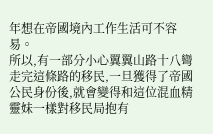年想在帝國境內工作生活可不容易。
所以,有一部分小心翼翼山路十八彎走完這條路的移民,一旦獲得了帝國公民身份後,就會變得和這位混血精靈妹一樣對移民局抱有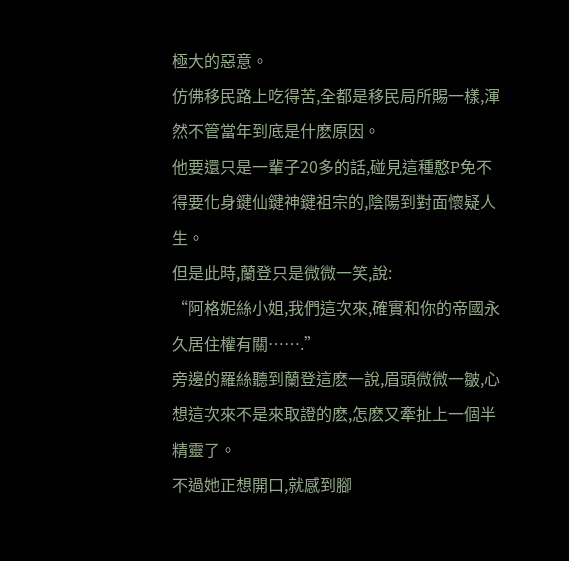極大的惡意。
仿佛移民路上吃得苦,全都是移民局所賜一樣,渾然不管當年到底是什麽原因。
他要還只是一輩子20多的話,碰見這種憨P免不得要化身鍵仙鍵神鍵祖宗的,陰陽到對面懷疑人生。
但是此時,蘭登只是微微一笑,說:
“阿格妮絲小姐,我們這次來,確實和你的帝國永久居住權有關…….”
旁邊的羅絲聽到蘭登這麽一說,眉頭微微一皺,心想這次來不是來取證的麽,怎麽又牽扯上一個半精靈了。
不過她正想開口,就感到腳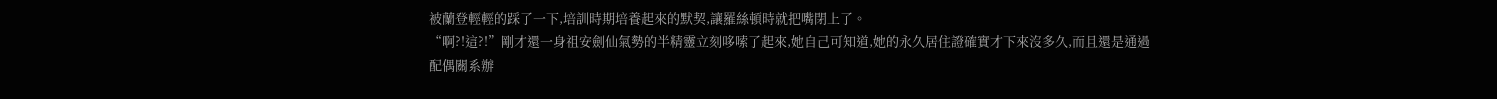被蘭登輕輕的踩了一下,培訓時期培養起來的默契,讓羅絲頓時就把嘴閉上了。
“啊?!這?!”剛才還一身祖安劍仙氣勢的半精靈立刻哆嗦了起來,她自己可知道,她的永久居住證確實才下來沒多久,而且還是通過配偶關系辦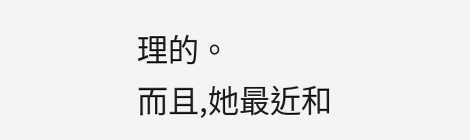理的。
而且,她最近和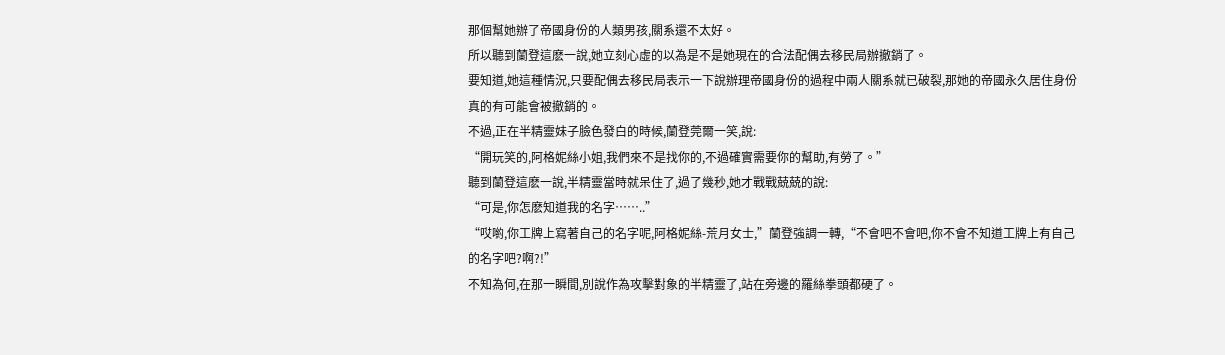那個幫她辦了帝國身份的人類男孩,關系還不太好。
所以聽到蘭登這麽一說,她立刻心虛的以為是不是她現在的合法配偶去移民局辦撤銷了。
要知道,她這種情況,只要配偶去移民局表示一下說辦理帝國身份的過程中兩人關系就已破裂,那她的帝國永久居住身份真的有可能會被撤銷的。
不過,正在半精靈妹子臉色發白的時候,蘭登莞爾一笑,說:
“開玩笑的,阿格妮絲小姐,我們來不是找你的,不過確實需要你的幫助,有勞了。”
聽到蘭登這麽一說,半精靈當時就呆住了,過了幾秒,她才戰戰兢兢的說:
“可是,你怎麽知道我的名字……..”
“哎喲,你工牌上寫著自己的名字呢,阿格妮絲-荒月女士,”蘭登強調一轉,“不會吧不會吧,你不會不知道工牌上有自己的名字吧?啊?!”
不知為何,在那一瞬間,別說作為攻擊對象的半精靈了,站在旁邊的羅絲拳頭都硬了。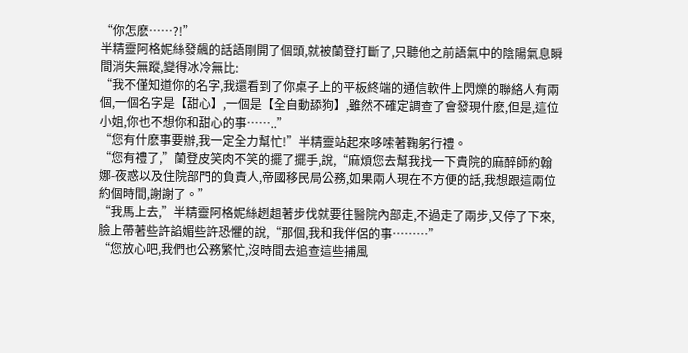“你怎麽……?!”
半精靈阿格妮絲發飆的話語剛開了個頭,就被蘭登打斷了,只聽他之前語氣中的陰陽氣息瞬間消失無蹤,變得冰冷無比:
“我不僅知道你的名字,我還看到了你桌子上的平板終端的通信軟件上閃爍的聯絡人有兩個,一個名字是【甜心】,一個是【全自動舔狗】,雖然不確定調查了會發現什麽,但是,這位小姐,你也不想你和甜心的事……..”
“您有什麽事要辦,我一定全力幫忙!”半精靈站起來哆嗦著鞠躬行禮。
“您有禮了,”蘭登皮笑肉不笑的擺了擺手,說,“麻煩您去幫我找一下貴院的麻醉師約翰娜-夜惑以及住院部門的負責人,帝國移民局公務,如果兩人現在不方便的話,我想跟這兩位約個時間,謝謝了。”
“我馬上去,”半精靈阿格妮絲趔趄著步伐就要往醫院內部走,不過走了兩步,又停了下來,臉上帶著些許諂媚些許恐懼的說,“那個,我和我伴侶的事………”
“您放心吧,我們也公務繁忙,沒時間去追查這些捕風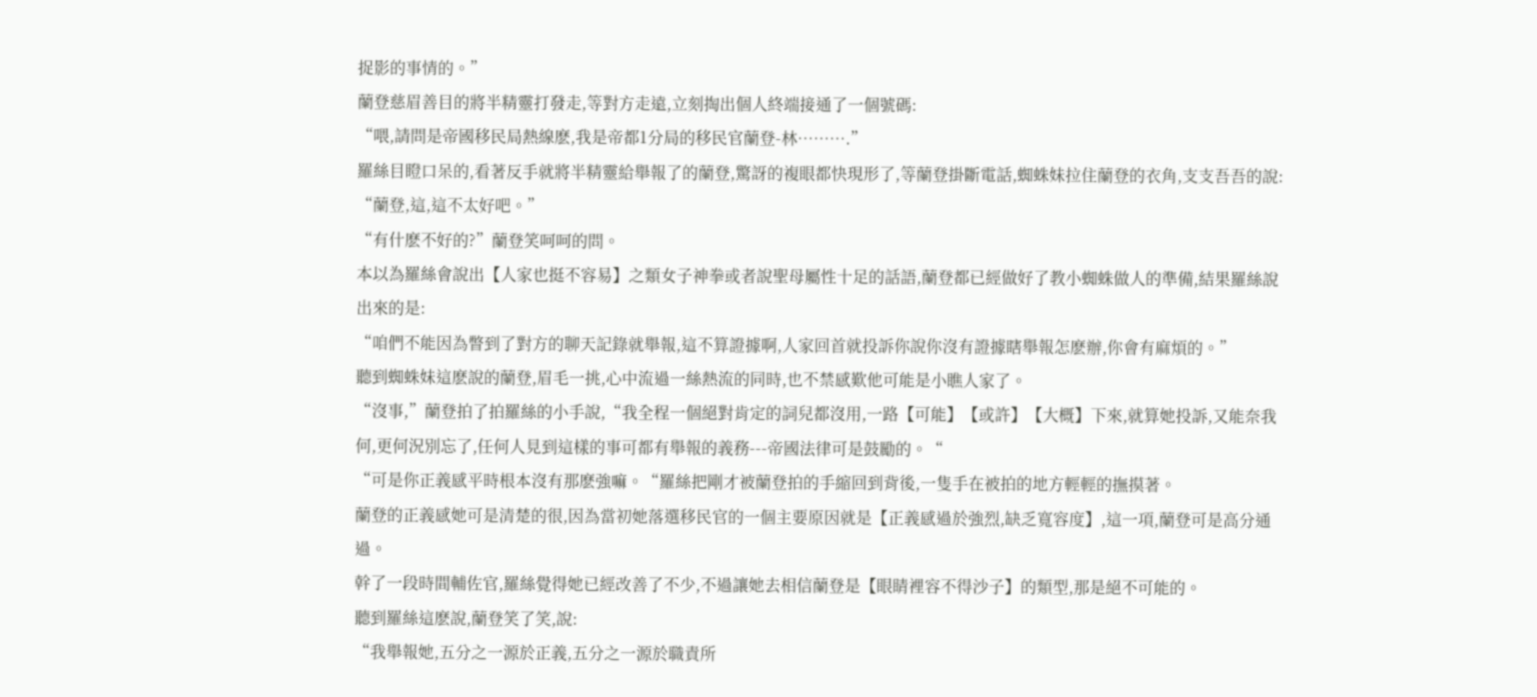捉影的事情的。”
蘭登慈眉善目的將半精靈打發走,等對方走遠,立刻掏出個人終端接通了一個號碼:
“喂,請問是帝國移民局熱線麽,我是帝都1分局的移民官蘭登-林……….”
羅絲目瞪口呆的,看著反手就將半精靈給舉報了的蘭登,驚訝的複眼都快現形了,等蘭登掛斷電話,蜘蛛妹拉住蘭登的衣角,支支吾吾的說:
“蘭登,這,這不太好吧。”
“有什麽不好的?”蘭登笑呵呵的問。
本以為羅絲會說出【人家也挺不容易】之類女子神拳或者說聖母屬性十足的話語,蘭登都已經做好了教小蜘蛛做人的準備,結果羅絲說出來的是:
“咱們不能因為瞥到了對方的聊天記錄就舉報,這不算證據啊,人家回首就投訴你說你沒有證據瞎舉報怎麽辦,你會有麻煩的。”
聽到蜘蛛妹這麽說的蘭登,眉毛一挑,心中流過一絲熱流的同時,也不禁感歎他可能是小瞧人家了。
“沒事,”蘭登拍了拍羅絲的小手說,“我全程一個絕對肯定的詞兒都沒用,一路【可能】【或許】【大概】下來,就算她投訴,又能奈我何,更何況別忘了,任何人見到這樣的事可都有舉報的義務---帝國法律可是鼓勵的。“
“可是你正義感平時根本沒有那麽強嘛。“羅絲把剛才被蘭登拍的手縮回到背後,一隻手在被拍的地方輕輕的撫摸著。
蘭登的正義感她可是清楚的很,因為當初她落選移民官的一個主要原因就是【正義感過於強烈,缺乏寬容度】,這一項,蘭登可是高分通過。
幹了一段時間輔佐官,羅絲覺得她已經改善了不少,不過讓她去相信蘭登是【眼睛裡容不得沙子】的類型,那是絕不可能的。
聽到羅絲這麽說,蘭登笑了笑,說:
“我舉報她,五分之一源於正義,五分之一源於職責所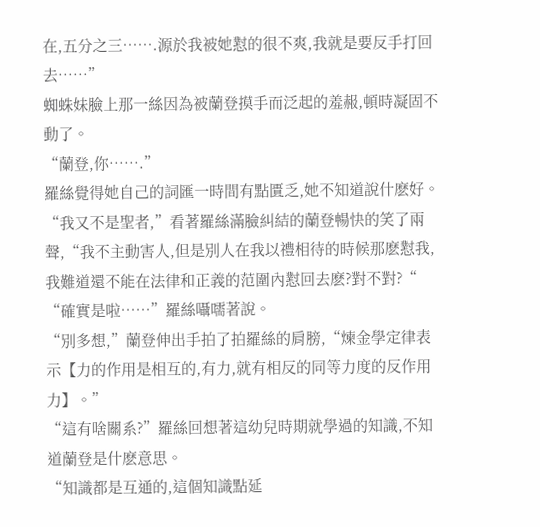在,五分之三…….源於我被她懟的很不爽,我就是要反手打回去……”
蜘蛛妹臉上那一絲因為被蘭登摸手而泛起的羞赧,頓時凝固不動了。
“蘭登,你…….”
羅絲覺得她自己的詞匯一時間有點匱乏,她不知道說什麽好。
“我又不是聖者,”看著羅絲滿臉糾結的蘭登暢快的笑了兩聲,“我不主動害人,但是別人在我以禮相待的時候那麽懟我,我難道還不能在法律和正義的范圍內懟回去麽?對不對?“
“確實是啦……”羅絲囁嚅著說。
“別多想,”蘭登伸出手拍了拍羅絲的肩膀,“煉金學定律表示【力的作用是相互的,有力,就有相反的同等力度的反作用力】。”
“這有啥關系?”羅絲回想著這幼兒時期就學過的知識,不知道蘭登是什麽意思。
“知識都是互通的,這個知識點延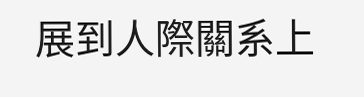展到人際關系上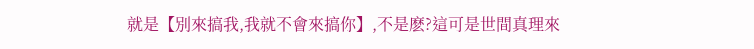就是【別來搞我,我就不會來搞你】,不是麽?這可是世間真理來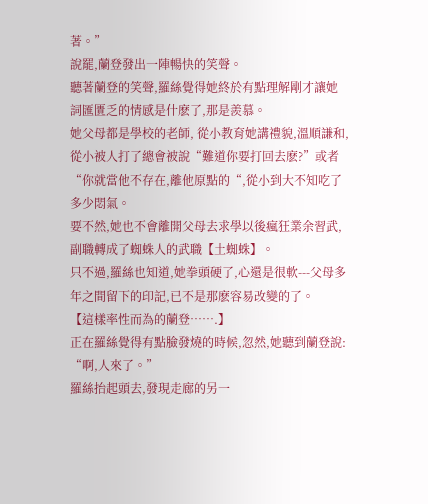著。”
說罷,蘭登發出一陣暢快的笑聲。
聽著蘭登的笑聲,羅絲覺得她終於有點理解剛才讓她詞匯匱乏的情感是什麽了,那是羨慕。
她父母都是學校的老師, 從小教育她講禮貌,溫順謙和,從小被人打了總會被說“難道你要打回去麽?”或者“你就當他不存在,離他原點的“,從小到大不知吃了多少悶氣。
要不然,她也不會離開父母去求學以後瘋狂業余習武,副職轉成了蜘蛛人的武職【土蜘蛛】。
只不過,羅絲也知道,她拳頭硬了,心還是很軟---父母多年之間留下的印記,已不是那麽容易改變的了。
【這樣率性而為的蘭登…….】
正在羅絲覺得有點臉發燒的時候,忽然,她聽到蘭登說:
“啊,人來了。”
羅絲抬起頭去,發現走廊的另一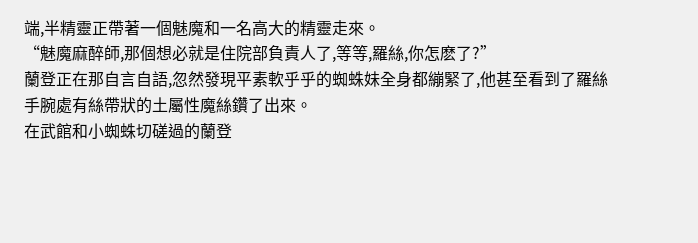端,半精靈正帶著一個魅魔和一名高大的精靈走來。
“魅魔麻醉師,那個想必就是住院部負責人了,等等,羅絲,你怎麽了?”
蘭登正在那自言自語,忽然發現平素軟乎乎的蜘蛛妹全身都繃緊了,他甚至看到了羅絲手腕處有絲帶狀的土屬性魔絲鑽了出來。
在武館和小蜘蛛切磋過的蘭登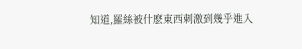知道,羅絲被什麽東西刺激到幾乎進入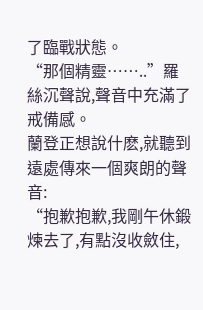了臨戰狀態。
“那個精靈……..”羅絲沉聲說,聲音中充滿了戒備感。
蘭登正想說什麽,就聽到遠處傳來一個爽朗的聲音:
“抱歉抱歉,我剛午休鍛煉去了,有點沒收斂住,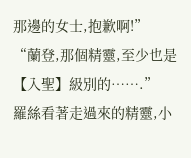那邊的女士,抱歉啊!”
“蘭登,那個精靈,至少也是【入聖】級別的…….”
羅絲看著走過來的精靈,小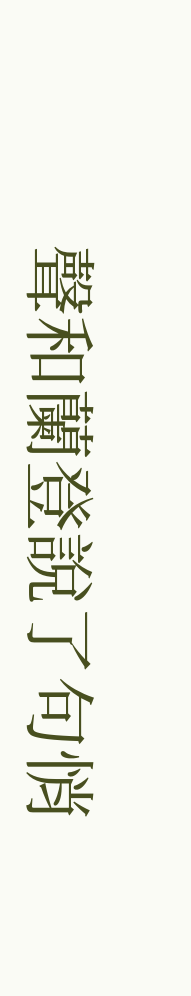聲和蘭登說了句悄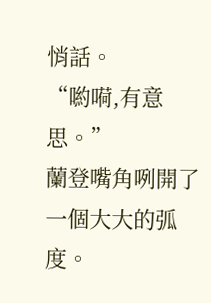悄話。
“喲嗬,有意思。”
蘭登嘴角咧開了一個大大的弧度。